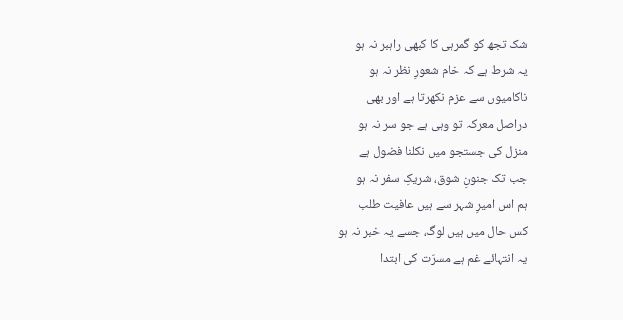شک تجھ کو گمرہی کا کبھی راہبر نہ ہو
یہ شرط ہے کہ خام شعورِ نظر نہ ہو
ناکامیوں سے عزم نکھرتا ہے اور بھی
دراصل معرکہ تو وہی ہے جو سر نہ ہو
منزل کی جستجو میں نکلنا فضول ہے
جب تک جنونِ شوق، شریکِ سفر نہ ہو
ہم اس امیرِ شہر سے ہیں عافیت طلب
کس حال میں ہیں لوگ، جسے یہ خبر نہ ہو
یہ انتہائے غم ہے مسرّت کی ابتدا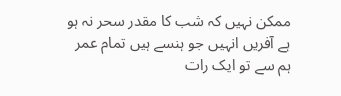ممکن نہیں کہ شب کا مقدر سحر نہ ہو
ہے آفریں انہیں جو ہنسے ہیں تمام عمر
ہم سے تو ایک رات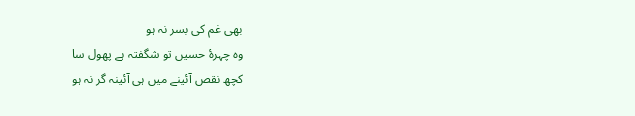بھی غم کی بسر نہ ہو
وہ چہرۂ حسیں تو شگفتہ ہے پھول سا
کچھ نقص آئینے میں ہی آئینہ گر نہ ہو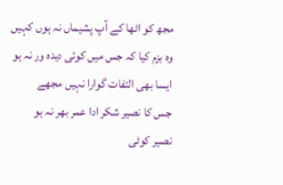مجھ کو اٹھا کے آپ پشیماں نہ ہوں کہیں
وہ بزم کیا کہ جس میں کوئی دیدہ ور نہ ہو
ایسا بھی التفات گوارا نہیں مجھے
جس کا نصیر شکر ادا عمر بھر نہ ہو
نصیر کوٹی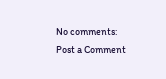No comments:
Post a Comment